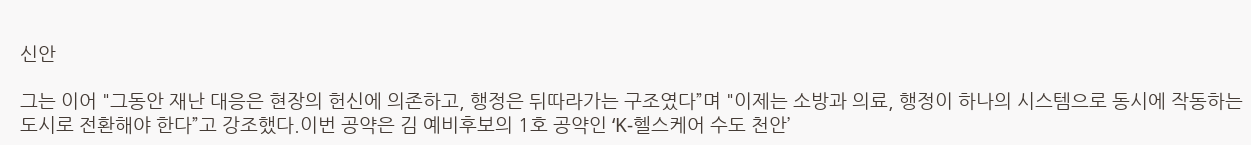신안

그는 이어 "그동안 재난 대응은 현장의 헌신에 의존하고, 행정은 뒤따라가는 구조였다”며 "이제는 소방과 의료, 행정이 하나의 시스템으로 동시에 작동하는 도시로 전환해야 한다”고 강조했다.이번 공약은 김 예비후보의 1호 공약인 ‘K-헬스케어 수도 천안’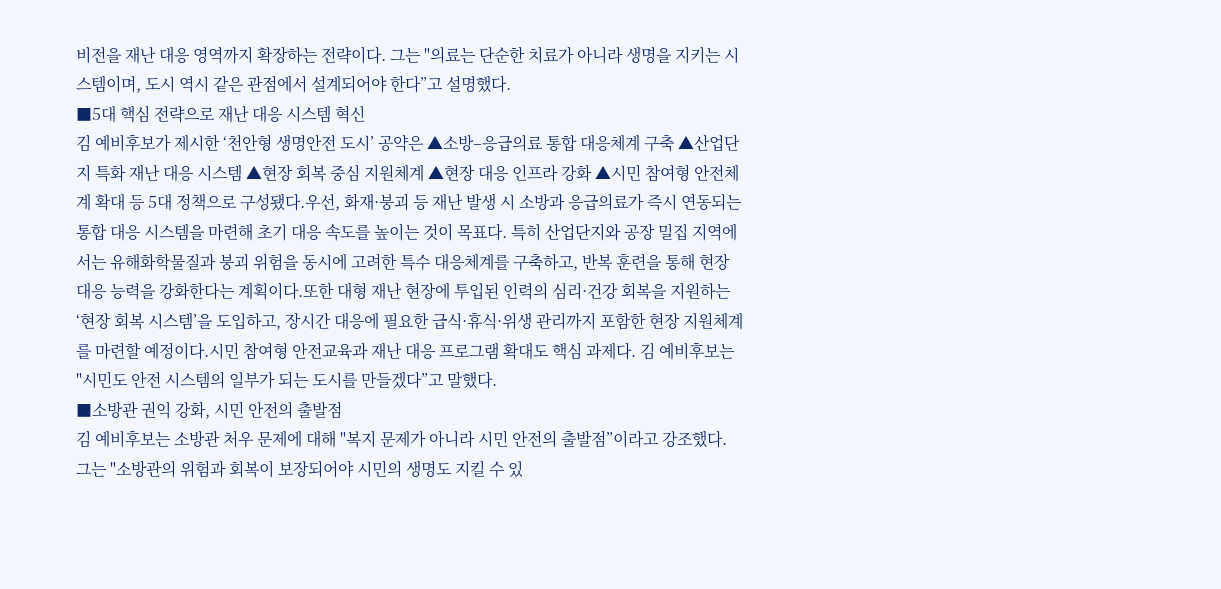비전을 재난 대응 영역까지 확장하는 전략이다. 그는 "의료는 단순한 치료가 아니라 생명을 지키는 시스템이며, 도시 역시 같은 관점에서 설계되어야 한다”고 설명했다.
■5대 핵심 전략으로 재난 대응 시스템 혁신
김 예비후보가 제시한 ‘천안형 생명안전 도시’ 공약은 ▲소방–응급의료 통합 대응체계 구축 ▲산업단지 특화 재난 대응 시스템 ▲현장 회복 중심 지원체계 ▲현장 대응 인프라 강화 ▲시민 참여형 안전체계 확대 등 5대 정책으로 구성됐다.우선, 화재·붕괴 등 재난 발생 시 소방과 응급의료가 즉시 연동되는 통합 대응 시스템을 마련해 초기 대응 속도를 높이는 것이 목표다. 특히 산업단지와 공장 밀집 지역에서는 유해화학물질과 붕괴 위험을 동시에 고려한 특수 대응체계를 구축하고, 반복 훈련을 통해 현장 대응 능력을 강화한다는 계획이다.또한 대형 재난 현장에 투입된 인력의 심리·건강 회복을 지원하는 ‘현장 회복 시스템’을 도입하고, 장시간 대응에 필요한 급식·휴식·위생 관리까지 포함한 현장 지원체계를 마련할 예정이다.시민 참여형 안전교육과 재난 대응 프로그램 확대도 핵심 과제다. 김 예비후보는 "시민도 안전 시스템의 일부가 되는 도시를 만들겠다”고 말했다.
■소방관 권익 강화, 시민 안전의 출발점
김 예비후보는 소방관 처우 문제에 대해 "복지 문제가 아니라 시민 안전의 출발점”이라고 강조했다. 그는 "소방관의 위험과 회복이 보장되어야 시민의 생명도 지킬 수 있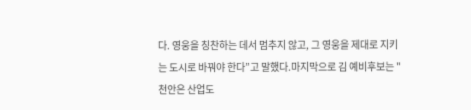다. 영웅을 칭찬하는 데서 멈추지 않고, 그 영웅을 제대로 지키는 도시로 바꿔야 한다”고 말했다.마지막으로 김 예비후보는 "천안은 산업도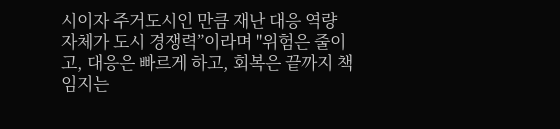시이자 주거도시인 만큼 재난 대응 역량 자체가 도시 경쟁력”이라며 "위험은 줄이고, 대응은 빠르게 하고, 회복은 끝까지 책임지는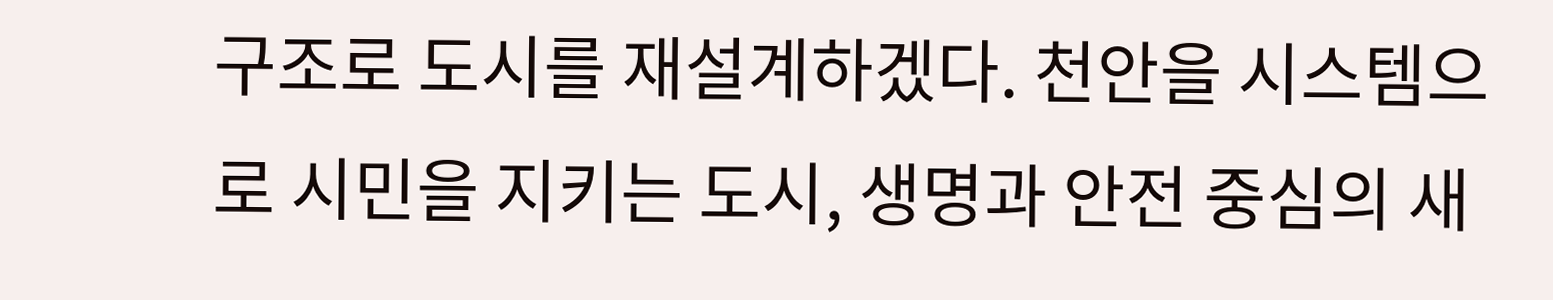구조로 도시를 재설계하겠다. 천안을 시스템으로 시민을 지키는 도시, 생명과 안전 중심의 새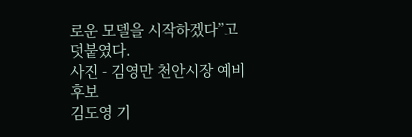로운 모델을 시작하겠다”고 덧붙였다.
사진 - 김영만 천안시장 예비후보
김도영 기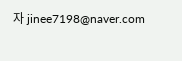자 jinee7198@naver.com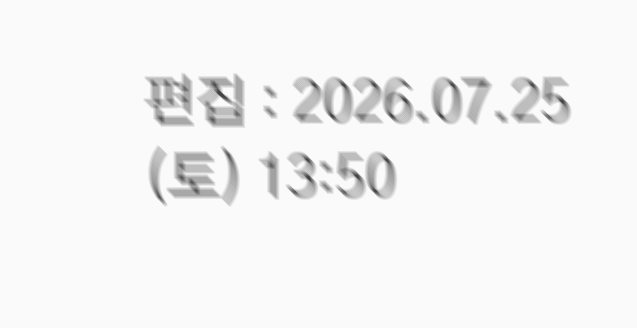편집 : 2026.07.25 (토) 13:50